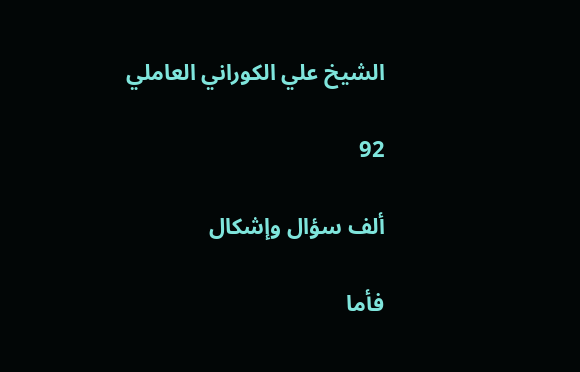الشيخ علي الكوراني العاملي

92

ألف سؤال وإشكال

فأما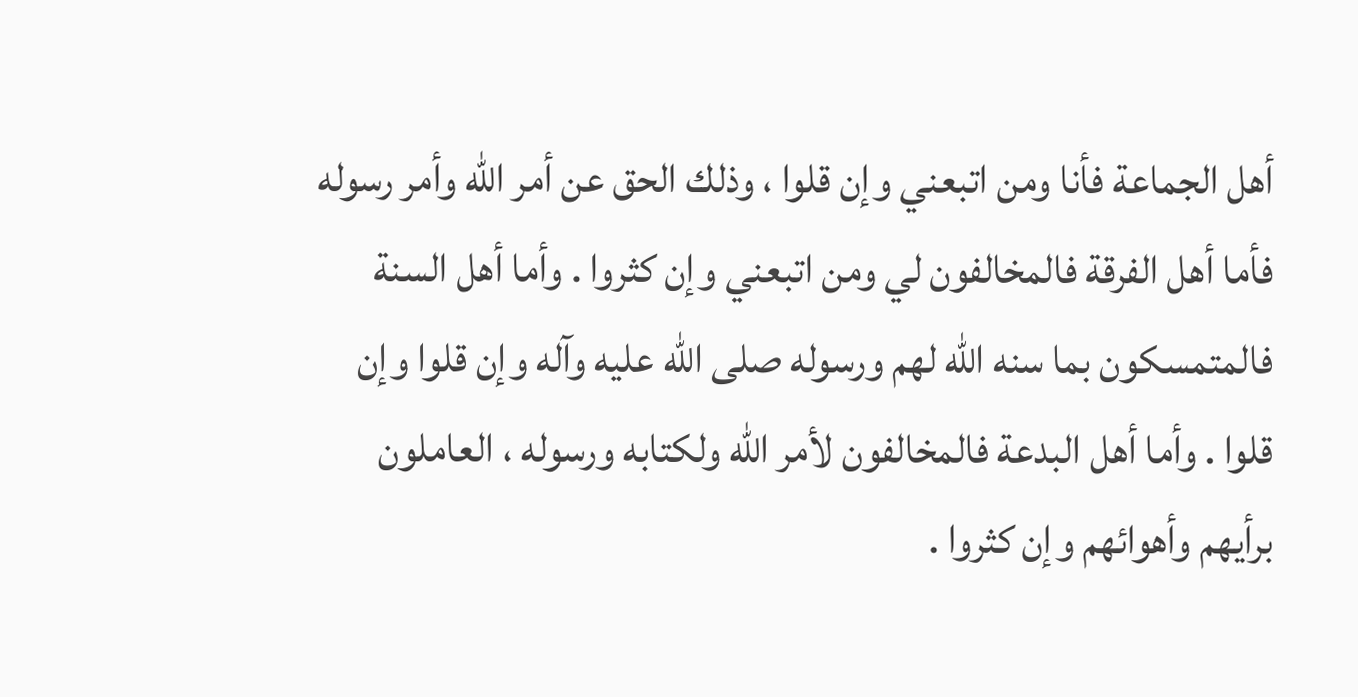أهل الجماعة فأنا ومن اتبعني وإن قلوا ، وذلك الحق عن أمر الله وأمر رسوله فأما أهل الفرقة فالمخالفون لي ومن اتبعني وإن كثروا . وأما أهل السنة فالمتمسكون بما سنه الله لهم ورسوله صلى الله عليه وآله وإن قلوا وإن قلوا . وأما أهل البدعة فالمخالفون لأمر الله ولكتابه ورسوله ، العاملون برأيهم وأهوائهم وإن كثروا .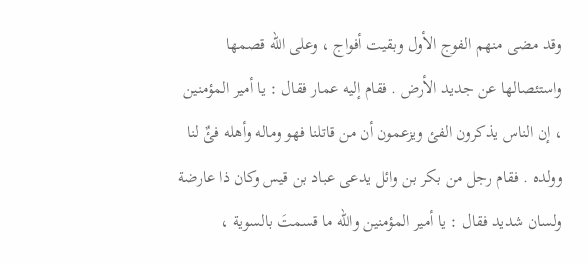وقد مضى منهم الفوج الأول وبقيت أفواج ، وعلى الله قصمها واستئصالها عن جديد الأرض . فقام إليه عمار فقال : يا أمير المؤمنين ، إن الناس يذكرون الفئ ويزعمون أن من قاتلنا فهو وماله وأهله فئٌ لنا وولده . فقام رجل من بكر بن وائل يدعى عباد بن قيس وكان ذا عارضة ولسان شديد فقال : يا أمير المؤمنين والله ما قسمتَ بالسوية ،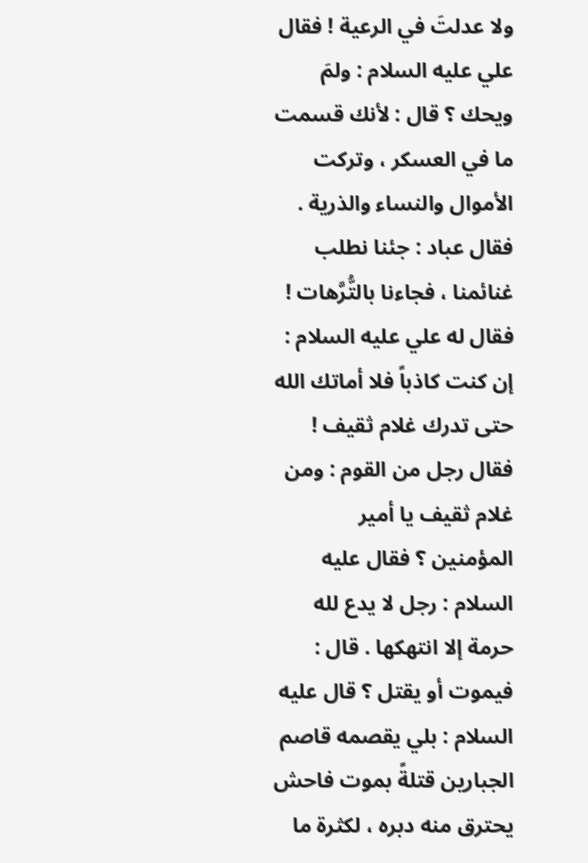ولا عدلتَ في الرعية ! فقال علي عليه السلام : ولمَ ويحك ؟ قال : لأنك قسمت ما في العسكر ، وتركت الأموال والنساء والذرية . فقال عباد : جئنا نطلب غنائمنا ، فجاءنا بالتُّرَّهات ! فقال له علي عليه السلام : إن كنت كاذباً فلا أماتك الله حتى تدرك غلام ثقيف ! فقال رجل من القوم : ومن غلام ثقيف يا أمير المؤمنين ؟ فقال عليه السلام : رجل لا يدع لله حرمة إلا انتهكها . قال : فيموت أو يقتل ؟ قال عليه السلام : بلي يقصمه قاصم الجبارين قتلةً بموت فاحش يحترق منه دبره ، لكثرة ما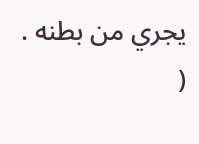يجري من بطنه . (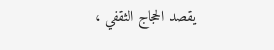يقصد الحجاج الثقفي ،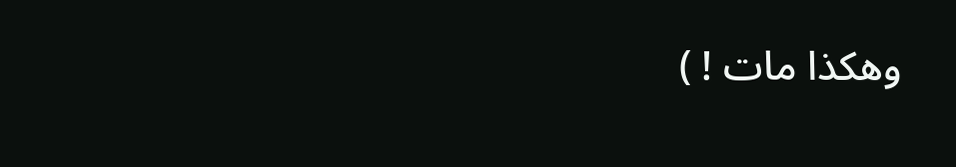وهكذا مات ! )